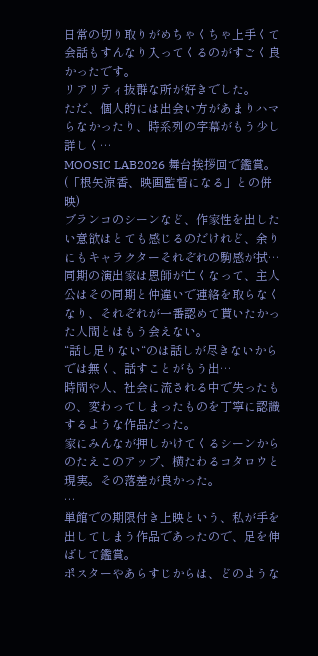日常の切り取りがめちゃくちゃ上手くて会話もすんなり入ってくるのがすごく良かったです。
リアリティ抜群な所が好きでした。
ただ、個人的には出会い方があまりハマらなかったり、時系列の字幕がもう少し詳しく…
MOOSIC LAB2026 舞台挨拶回で鑑賞。
(「根矢涼香、映画監督になる」との併映)
ブランコのシーンなど、作家性を出したい意欲はとても感じるのだけれど、余りにもキャラクターそれぞれの駒感が拭…
同期の演出家は恩師が亡くなって、主人公はその同期と仲違いで連絡を取らなくなり、それぞれが一番認めて貰いたかった人間とはもう会えない。
“話し足りない“のは話しが尽きないからでは無く、話すことがもう出…
時間や人、社会に流される中で失ったもの、変わってしまったものを丁寧に認識するような作品だった。
家にみんなが押しかけてくるシーンからのたえこのアップ、横たわるコタロウと現実。その落差が良かった。
…
単館での期限付き上映という、私が手を出してしまう作品であったので、足を伸ばして鑑賞。
ポスターやあらすじからは、どのような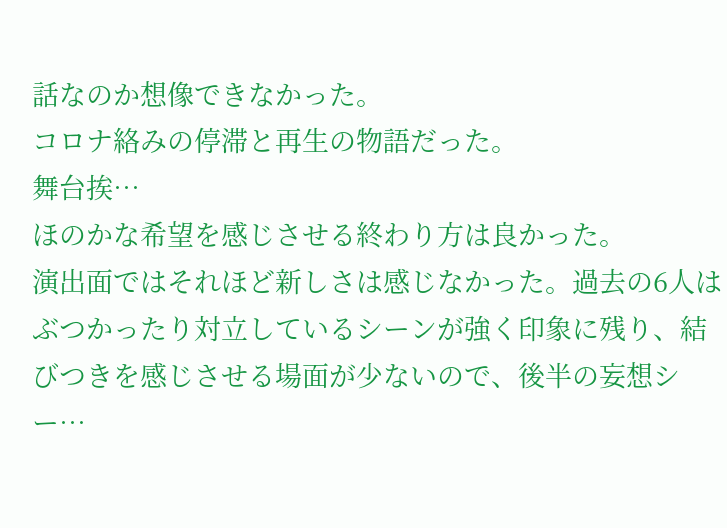話なのか想像できなかった。
コロナ絡みの停滞と再生の物語だった。
舞台挨…
ほのかな希望を感じさせる終わり方は良かった。
演出面ではそれほど新しさは感じなかった。過去の6人はぶつかったり対立しているシーンが強く印象に残り、結びつきを感じさせる場面が少ないので、後半の妄想シー…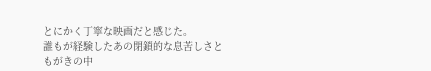とにかく丁寧な映画だと感じた。
誰もが経験したあの閉鎖的な息苦しさと
もがきの中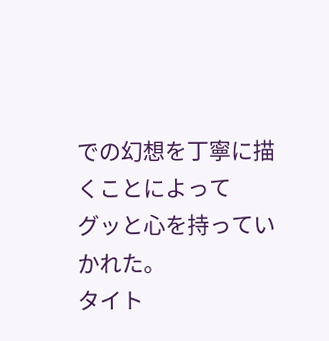での幻想を丁寧に描くことによって
グッと心を持っていかれた。
タイト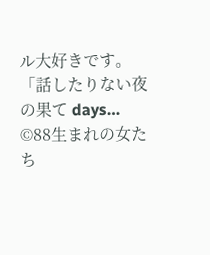ル大好きです。
「話したりない夜の果て days…
©88生まれの女たち